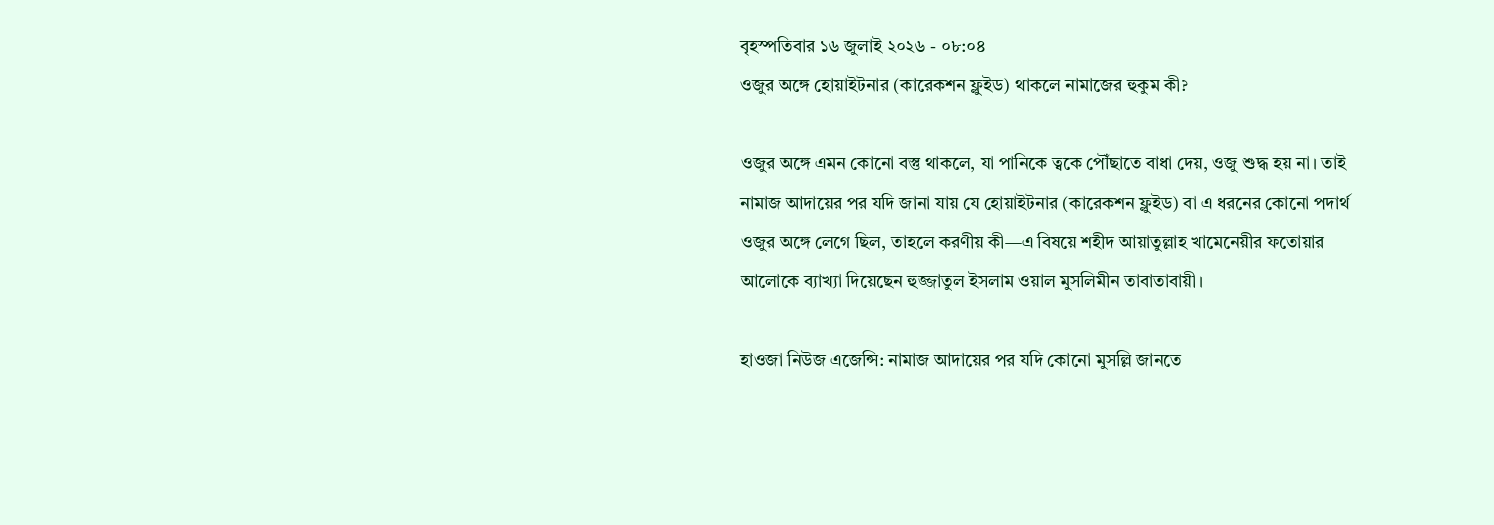বৃহস্পতিবার ১৬ জুলাই ২০২৬ - ০৮:০৪
ওজুর অঙ্গে হোয়াইটনার (কারেকশন ফ্লুইড) থাকলে নামাজের হুকুম কী?

ওজুর অঙ্গে এমন কোনো বস্তু থাকলে, যা পানিকে ত্বকে পৌঁছাতে বাধা দেয়, ওজু শুদ্ধ হয় না। তাই নামাজ আদায়ের পর যদি জানা যায় যে হোয়াইটনার (কারেকশন ফ্লুইড) বা এ ধরনের কোনো পদার্থ ওজুর অঙ্গে লেগে ছিল, তাহলে করণীয় কী—এ বিষয়ে শহীদ আয়াতুল্লাহ খামেনেয়ীর ফতোয়ার আলোকে ব্যাখ্যা দিয়েছেন হুজ্জাতুল ইসলাম ওয়াল মুসলিমীন তাবাতাবায়ী।

হাওজা নিউজ এজেন্সি: নামাজ আদায়ের পর যদি কোনো মুসল্লি জানতে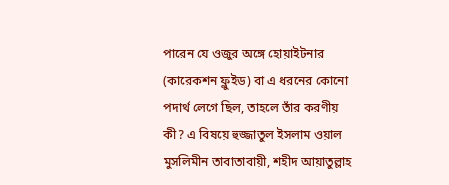পারেন যে ওজুর অঙ্গে হোয়াইটনার (কারেকশন ফ্লুইড) বা এ ধরনের কোনো পদার্থ লেগে ছিল, তাহলে তাঁর করণীয় কী? এ বিষয়ে হুজ্জাতুল ইসলাম ওয়াল মুসলিমীন তাবাতাবায়ী, শহীদ আয়াতুল্লাহ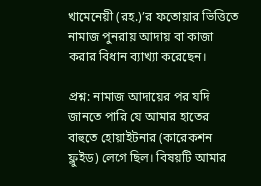খামেনেয়ী (রহ.)’র ফতোয়ার ভিত্তিতে নামাজ পুনরায় আদায় বা কাজা করার বিধান ব্যাখ্যা করেছেন।

প্রশ্ন: নামাজ আদায়ের পর যদি জানতে পারি যে আমার হাতের বাহুতে হোয়াইটনার (কারেকশন ফ্লুইড) লেগে ছিল। বিষয়টি আমার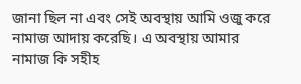জানা ছিল না এবং সেই অবস্থায় আমি ওজু করে নামাজ আদায় করেছি। এ অবস্থায় আমার নামাজ কি সহীহ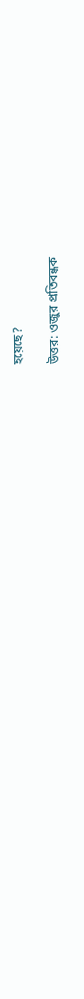হয়েছে?

উত্তর: ওজুর প্রতিবন্ধক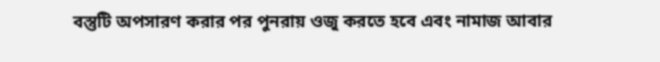বস্তুটি অপসারণ করার পর পুনরায় ওজু করতে হবে এবং নামাজ আবার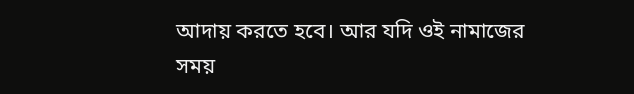আদায় করতে হবে। আর যদি ওই নামাজের সময়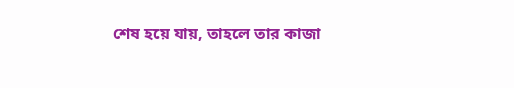শেষ হয়ে যায়, তাহলে তার কাজা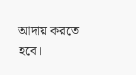আদায় করতে হবে।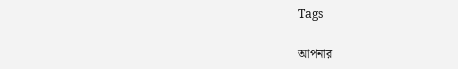Tags

আপনার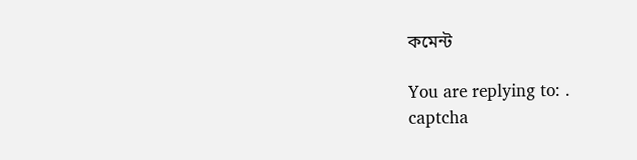কমেন্ট

You are replying to: .
captcha